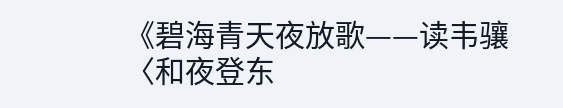《碧海青天夜放歌——读韦骧〈和夜登东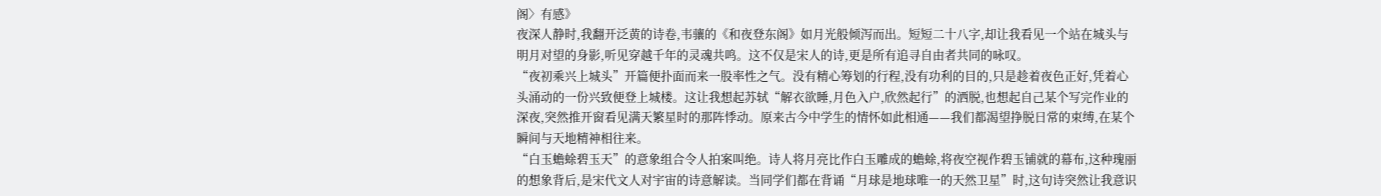阁〉有感》
夜深人静时,我翻开泛黄的诗卷,韦骧的《和夜登东阁》如月光般倾泻而出。短短二十八字,却让我看见一个站在城头与明月对望的身影,听见穿越千年的灵魂共鸣。这不仅是宋人的诗,更是所有追寻自由者共同的咏叹。
“夜初乘兴上城头”开篇便扑面而来一股率性之气。没有精心筹划的行程,没有功利的目的,只是趁着夜色正好,凭着心头涌动的一份兴致便登上城楼。这让我想起苏轼“解衣欲睡,月色入户,欣然起行”的洒脱,也想起自己某个写完作业的深夜,突然推开窗看见满天繁星时的那阵悸动。原来古今中学生的情怀如此相通——我们都渴望挣脱日常的束缚,在某个瞬间与天地精神相往来。
“白玉蟾蜍碧玉天”的意象组合令人拍案叫绝。诗人将月亮比作白玉雕成的蟾蜍,将夜空视作碧玉铺就的幕布,这种瑰丽的想象背后,是宋代文人对宇宙的诗意解读。当同学们都在背诵“月球是地球唯一的天然卫星”时,这句诗突然让我意识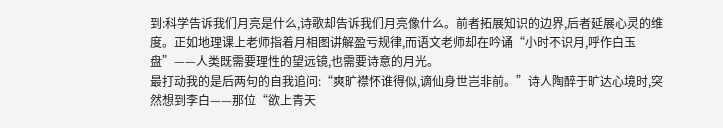到:科学告诉我们月亮是什么,诗歌却告诉我们月亮像什么。前者拓展知识的边界,后者延展心灵的维度。正如地理课上老师指着月相图讲解盈亏规律,而语文老师却在吟诵“小时不识月,呼作白玉盘”——人类既需要理性的望远镜,也需要诗意的月光。
最打动我的是后两句的自我追问:“爽旷襟怀谁得似,谪仙身世岂非前。”诗人陶醉于旷达心境时,突然想到李白——那位“欲上青天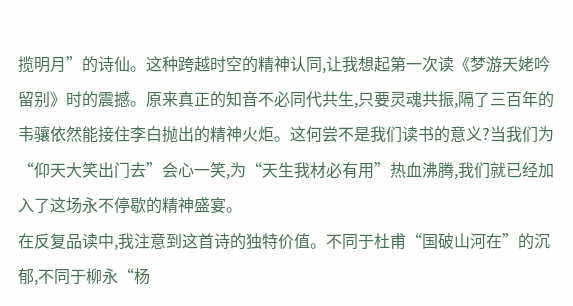揽明月”的诗仙。这种跨越时空的精神认同,让我想起第一次读《梦游天姥吟留别》时的震撼。原来真正的知音不必同代共生,只要灵魂共振,隔了三百年的韦骧依然能接住李白抛出的精神火炬。这何尝不是我们读书的意义?当我们为“仰天大笑出门去”会心一笑,为“天生我材必有用”热血沸腾,我们就已经加入了这场永不停歇的精神盛宴。
在反复品读中,我注意到这首诗的独特价值。不同于杜甫“国破山河在”的沉郁,不同于柳永“杨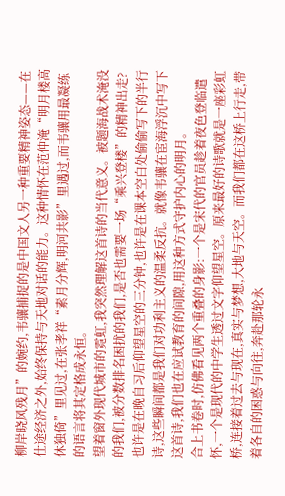柳岸晓风残月”的婉约,韦骧捕捉的是中国文人另一种重要精神姿态——在仕途经济之外,始终保持与天地对话的能力。这种情怀在范仲淹“明月楼高休独倚”里见过,在张孝祥“素月分辉,明河共影”里遇过,而韦骧用最凝练的语言将其定格成永恒。
望着窗外现代城市的霓虹,我突然理解这首诗的当代意义。被题海战术淹没的我们,被分数排名困扰的我们,是否也需要一场“乘兴登楼”的精神出走?也许是在晚自习后仰望星空的三分钟,也许是在课本空白处偷偷写下的半行诗,这些瞬间都是我们对功利主义的温柔反抗。就像韦骧在宦海浮沉中写下这首诗,我们也在应试教育的间隙,用这种方式守护内心的明月。
合上书卷时,仿佛看见两个重叠的身影:一个是宋代的官员趁着夜色登临遣怀,一个是现代的中学生透过文字仰望星空。原来最好的诗歌就是一座彩虹桥,连接着过去与现在,真实与梦想,大地与天空。而我们都在这桥上行走,带着各自的困惑与向往,奔赴那轮永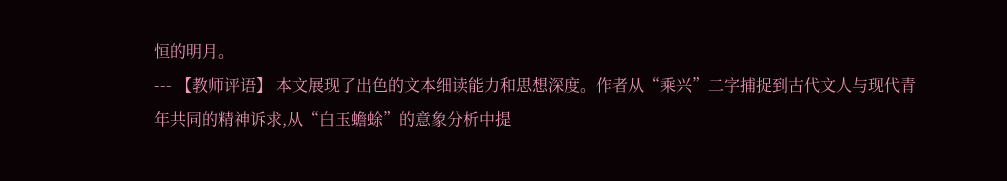恒的明月。
--- 【教师评语】 本文展现了出色的文本细读能力和思想深度。作者从“乘兴”二字捕捉到古代文人与现代青年共同的精神诉求,从“白玉蟾蜍”的意象分析中提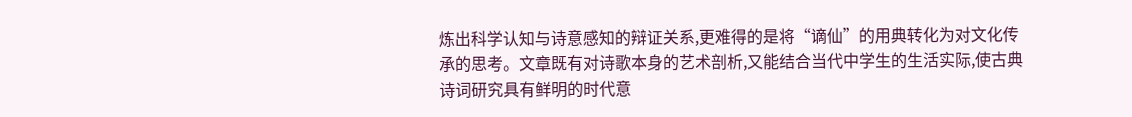炼出科学认知与诗意感知的辩证关系,更难得的是将“谪仙”的用典转化为对文化传承的思考。文章既有对诗歌本身的艺术剖析,又能结合当代中学生的生活实际,使古典诗词研究具有鲜明的时代意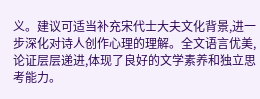义。建议可适当补充宋代士大夫文化背景,进一步深化对诗人创作心理的理解。全文语言优美,论证层层递进,体现了良好的文学素养和独立思考能力。